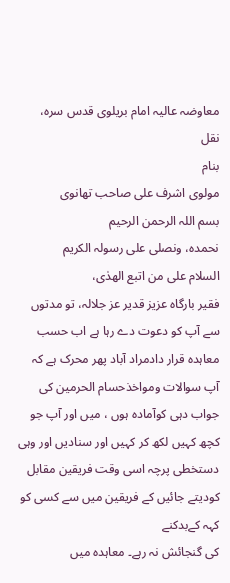معاوضہ عالیہ امام بریلوی قدس سرہ،
نقل
بنام
مولوی اشرف علی صاحب تھانوی
بسم اللہ الرحمن الرحیم
نحمدہ، ونصلی علی رسولہ الکریم
السلام علی من اتبع الھدٰی،
فقیر بارگاہ عزیز قدیر عز جلالہ، تو مدتوں سے آپ کو دعوت دے رہا ہے اب حسب معاہدہ قرار دادمراد آباد پھر محرک ہے کہ آپ سوالات ومواخذحسام الحرمین کی جواب دہی کوآمادہ ہوں ، میں اور آپ جو کچھ کہیں لکھ کر کہیں اور سنادیں اور وہی دستخطی پرچہ اسی وقت فریقین مقابل کودیتے جائیں کے فریقین میں سے کسی کو کہہ کےبدکنے
کی گنجائش نہ رہے۔ معاہدہ میں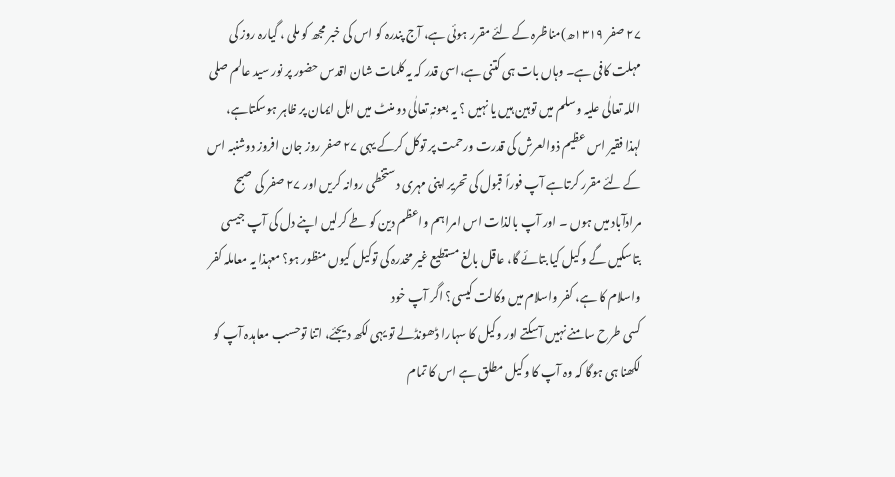۲۷ صفر ۱۳۱۹ھ)مناظرہ کے لئے مقرر ہوئی ہے، آج پندرہ کو اس کی خبر مجھ کو ملی ، گیارہ روز کی مہلت کافی ہے۔ وہاں بات ہی کتنی ہے،اسی قدر کہ یہ کلمات شان اقدس حضور پر نور سید عالم صلی اللہ تعالٰی علیہ وسلم میں توہین ہیں یا نہیں ؟ یہ بعونہٖ تعالٰی دو منٹ میں اہل ایمان پر ظاہر ہوسکتاہے،
لہذا فقیر اس عظیم ذوالعرش کی قدرت ورحمت پر توکل کرکے یہی ۲۷ صفر روز جان افروز دوشنبہ اس کے لئے مقرر کرتاہے آپ فوراً قبول کی تحریر اپنی مہری دستخطی روانہ کریں اور ۲۷ صفر کی صبح مرادآباد میں ہوں ۔ اور آپ بالذات اس امراہم واعظم دین کو طے کرلیں اپنے دل کی آپ جیسی بتاسکیں گے وکیل کیا بتائے گا، عاقل بالغ مستطیع غیر مخدرہ کی توکیل کیوں منظور ہو؟ معہذا یہ معاملہ کفر واسلام کا ہے، کفر واسلام میں وکالت کیسی؟ اگر آپ خود
کسی طرح سامنے نہیں آسکتے اور وکیل کا سہارا ڈھونڈلے تو یہی لکھ دیجئے، اتنا توحسب معاہدہ آپ کو لکھنا ہی ہوگا کہ وہ آپ کا وکیل مطلق ہے اس کا تمام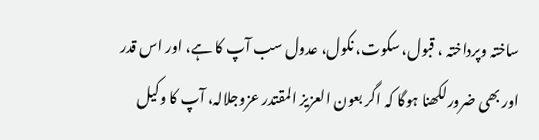ساختہ وپرداختہ ، قبول، سکوت، نکول، عدول سب آپ کا ہے، اور اس قدر اور بھی ضرورلکھنا ہوگا کہ اگر بعون العزیز المقتدر عزوجلالہ، آپ کا وکیل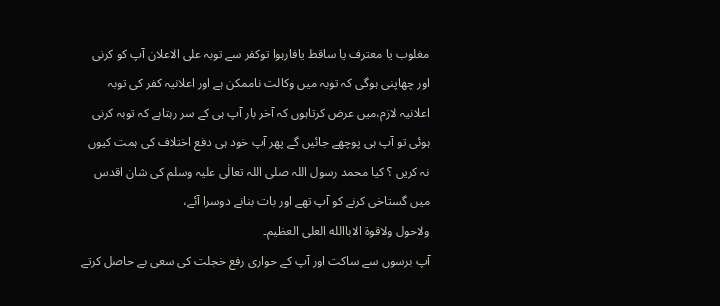مغلوب یا معترف یا ساقط یافارہوا توکفر سے توبہ علی الاعلان آپ کو کرنی اور چھاپنی ہوگی کہ توبہ میں وکالت ناممکن ہے اور اعلانیہ کفر کی توبہ اعلانیہ لازم،میں عرض کرتاہوں کہ آخر بار آپ ہی کے سر رہتاہے کہ توبہ کرنی ہوئی تو آپ ہی پوچھے جائیں گے پھر آپ خود ہی دفع اختلاف کی ہمت کیوں نہ کریں ؟ کیا محمد رسول اللہ صلی اللہ تعالٰی علیہ وسلم کی شان اقدس میں گستاخی کرنے کو آپ تھے اور بات بنانے دوسرا آئے،
ولاحول ولاقوۃ الاباالله العلی العظیم۔
آپ برسوں سے ساکت اور آپ کے حواری رفع خجلت کی سعی بے حاصل کرتے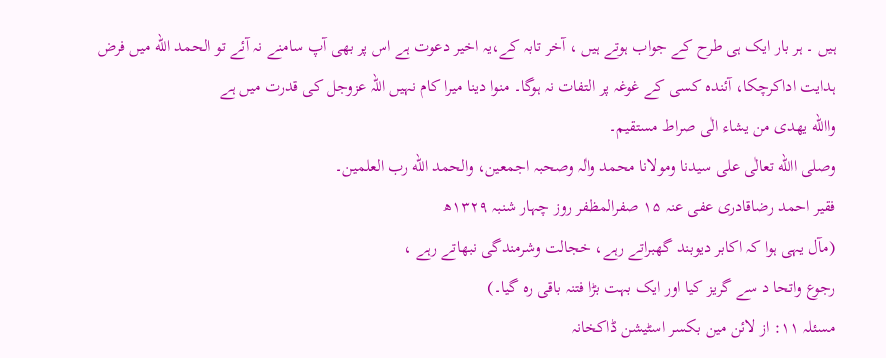ہیں ۔ ہر بار ایک ہی طرح کے جواب ہوتے ہیں ، آخر تابہ کے،یہ اخیر دعوت ہے اس پر بھی آپ سامنے نہ آئے تو الحمد الله میں فرض ہدایت اداکرچکا، آئندہ کسی کے غوغہ پر التفات نہ ہوگا۔ منوا دینا میرا کام نہیں اللہ عزوجل کی قدرت میں ہے
واالله یھدی من یشاء الٰی صراط مستقیم۔
وصلی االله تعالٰی علی سیدنا ومولانا محمد واٰلہ وصحبہ اجمعین، والحمد الله رب العلمین۔
فقیر احمد رضاقادری عفی عنہ ۱۵ صفرالمظفر روز چہار شنبہ ۱۳۲۹ھ
(مآل یہی ہوا کہ اکابر دیوبند گھبراتے رہے، خجالت وشرمندگی نبھاتے رہے ،
رجوع واتحا د سے گریز کیا اور ایک بہت بڑا فتنہ باقی رہ گیا۔)
مسئلہ ۱۱: از لائن مین بکسر اسٹیشن ڈاکخانہ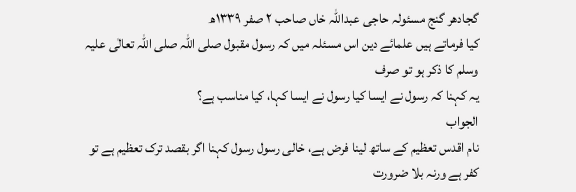گجادھر گنج مسئولہ حاجی عبداللہ خاں صاحب ۲ صفر ۱۳۳۹ھ
کیا فرماتے ہیں علمائے دین اس مسئلہ میں کہ رسول مقبول صلی اللہ صلی اللہ تعالٰی علیہ وسلم کا ذکر ہو تو صرف
یہ کہنا کہ رسول نے ایسا کیا رسول نے ایسا کہا، کیا مناسب ہے؟
الجواب
نام اقدس تعظیم کے ساتھ لینا فرض ہے، خالی رسول رسول کہنا اگر بقصد ترک تعظیم ہے تو کفر ہے ورنہ بلا ضرورت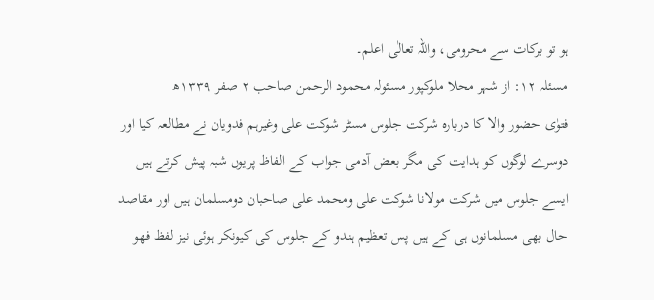ہو تو برکات سے محرومی، واللہ تعالٰی اعلم۔
مسئلہ ۱۲: از شہر محلا ملوکپور مسئولہ محمود الرحمن صاحب ۲ صفر ۱۳۳۹ھ
فتوٰی حضور والا کا دربارہ شرکت جلوس مسٹر شوکت علی وغیرہم فدویان نے مطالعہ کیا اور دوسرے لوگوں کو ہدایت کی مگر بعض آدمی جواب کے الفاظ پریوں شبہ پیش کرتے ہیں ایسے جلوس میں شرکت مولانا شوکت علی ومحمد علی صاحبان دومسلمان ہیں اور مقاصد حال بھی مسلمانوں ہی کے ہیں پس تعظیم ہندو کے جلوس کی کیونکر ہوئی نیز لفظ فھو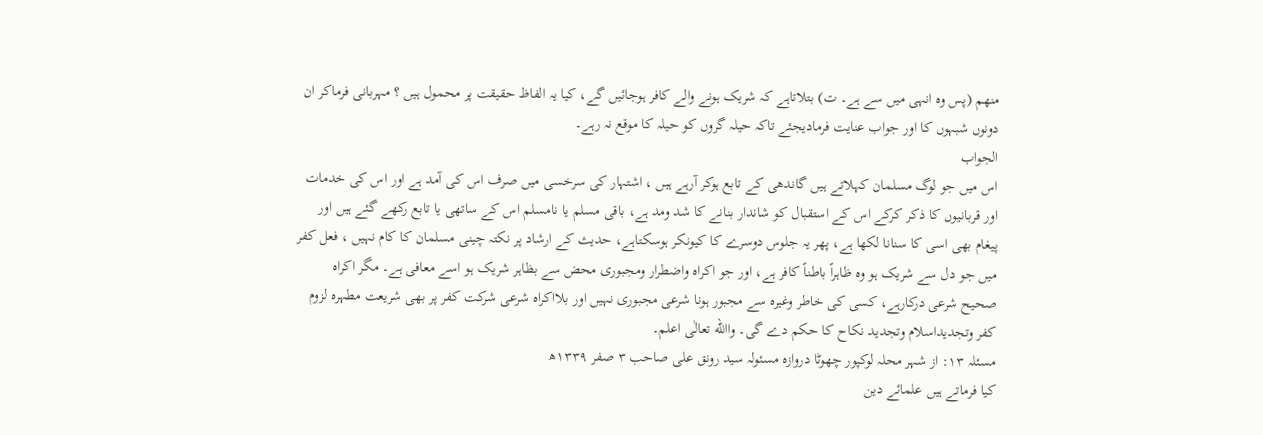منھم (پس وہ انہی میں سے ہے۔ ت) بتلاتاہے کہ شریک ہونے والے کافر ہوجائیں گے، کیا یہ الفاظ حقیقت پر محمول ہیں ؟ مہربانی فرماکر ان دونوں شبہوں کا اور جواب عنایت فرمادیجئے تاکہ حیلہ گروں کو حیلہ کا موقع نہ رہے۔
الجواب
اس میں جو لوگ مسلمان کہلاتے ہیں گاندھی کے تابع ہوکر آرہے ہیں ، اشتہار کی سرخسی میں صرف اس کی آمد ہے اور اس کی خدمات اور قربانیوں کا ذکر کرکے اس کے استقبال کو شاندار بنانے کا شد ومد ہے، باقی مسلم یا نامسلم اس کے ساتھی یا تابع رکھے گئے ہیں اور پیغام بھی اسی کا سنانا لکھا ہے، پھر یہ جلوس دوسرے کا کیونکر ہوسکتاہے، حدیث کے ارشاد پر نکتہ چینی مسلمان کا کام نہیں ، فعل کفر میں جو دل سے شریک ہو وہ ظاہراً باطناً کافر ہے، اور جو اکراہ واضطرار ومجبوری محض سے بظاہر شریک ہو اسے معافی ہے۔ مگر اکراہ صحیح شرعی درکارہے، کسی کی خاطر وغیرہ سے مجبور ہونا شرعی مجبوری نہیں اور بلااکراہ شرعی شرکت کفر پر بھی شریعت مطہرہ لزوم کفر وتجدیداسلام وتجدید نکاح کا حکم دے گی۔ واالله تعالٰی اعلم۔
مسئلہ ۱۳: از شہر محلہ لوکپور چھوٹا دروازہ مسئولہ سید رونق علی صاحب ۳ صفر ۱۳۳۹ھ
کیا فرماتے ہیں علمائے دین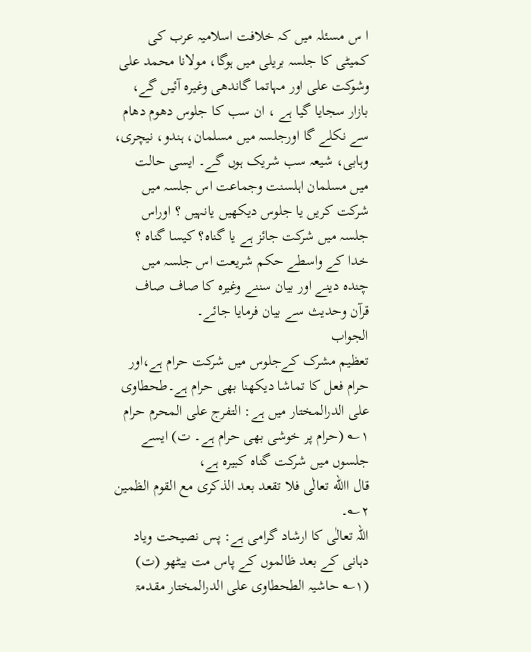ا س مسئلہ میں کہ خلافت اسلامیہ عرب کی کمیٹی کا جلسہ بریلی میں ہوگا، مولانا محمد علی وشوکت علی اور مہاتما گاندھی وغیرہ آئیں گے، بازار سجایا گیا ہے ، ان سب کا جلوس دھوم دھام سے نکلے گا اورجلسہ میں مسلمان، ہندو، نیچری، وہابی، شیعہ سب شریک ہوں گے۔ ایسی حالت میں مسلمان اہلسنت وجماعت اس جلسہ میں شرکت کریں یا جلوس دیکھیں یانہیں ؟ اوراس جلسہ میں شرکت جائز ہے یا گناہ؟ کیسا گناہ ؟ خدا کے واسطے حکم شریعت اس جلسہ میں چندہ دینے اور بیان سننے وغیرہ کا صاف صاف قرآن وحدیث سے بیان فرمایا جائے۔
الجواب
تعظیم مشرک کےجلوس میں شرکت حرام ہے،اور حرام فعل کا تماشا دیکھنا بھی حرام ہے۔طحطاوی علی الدرالمختار میں ہے: التفرج علی المحرم حرام ۱؎ (حرام پر خوشی بھی حرام ہے۔ ت) ایسے جلسوں میں شرکت گناہ کبیرہ ہے،
قال االله تعالٰی فلا تقعد بعد الذکری مع القوم الظمین ۲؎۔
اللہ تعالٰی کا ارشاد گرامی ہے: پس نصیحت ویاد دہانی کے بعد ظالموں کے پاس مت بیٹھو (ت)
(۱؎ حاشیہ الطحطاوی علی الدرالمختار مقدمۃ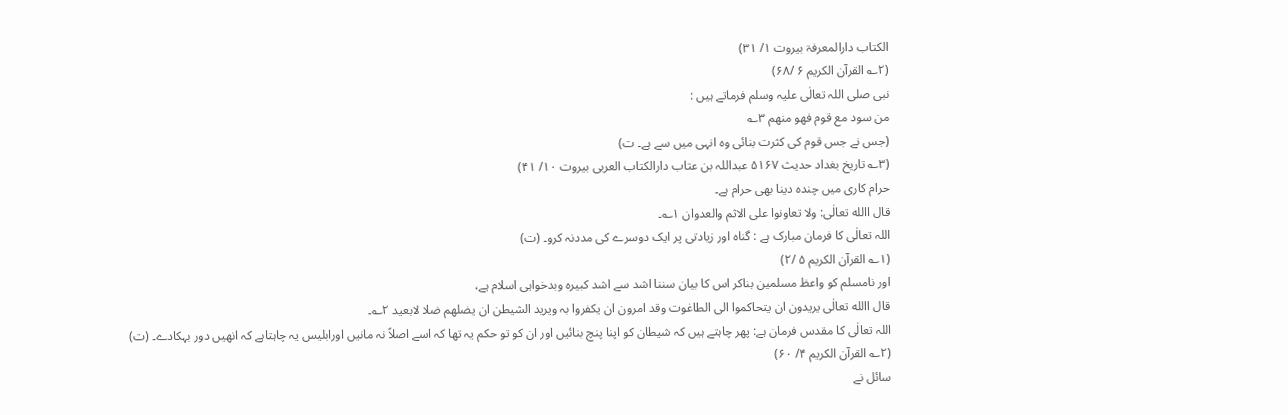الکتاب دارالمعرفۃ بیروت ۱/ ۳۱)
(۲؎ القرآن الکریم ۶ /۶۸)
نبی صلی اللہ تعالٰی علیہ وسلم فرماتے ہیں :
من سود مع قوم فھو منھم ۳؎
(جس نے جس قوم کی کثرت بنائی وہ انہی میں سے ہے۔ ت)
(۳؎ تاریخ بغداد حدیث ۵۱۶۷ عبداللہ بن عتاب دارالکتاب العربی بیروت ۱۰/ ۴۱)
حرام کاری میں چندہ دینا بھی حرام ہے۔
قال االله تعالٰی: ولا تعاونوا علی الاثم والعدوان ۱؎۔
اللہ تعالٰی کا فرمان مبارک ہے : گناہ اور زیادتی پر ایک دوسرے کی مددنہ کرو۔ (ت)
(۱؎ القرآن الکریم ۵ /۲)
اور نامسلم کو واعظ مسلمین بناکر اس کا بیان سننا اشد سے اشد کبیرہ وبدخواہی اسلام ہے،
قال االله تعالٰی یریدون ان یتحاکموا الی الطاغوت وقد امرون ان یکفروا بہ ویرید الشیطن ان یضلھم ضلا لابعید ۲؎۔
اللہ تعالٰی کا مقدس فرمان ہے: پھر چاہتے ہیں کہ شیطان کو اپنا پنچ بنائیں اور ان کو تو حکم یہ تھا کہ اسے اصلاً نہ مانیں اورابلیس یہ چاہتاہے کہ انھیں دور بہکادے۔ (ت)
(۲؎ القرآن الکریم ۴/ ۶۰)
سائل نے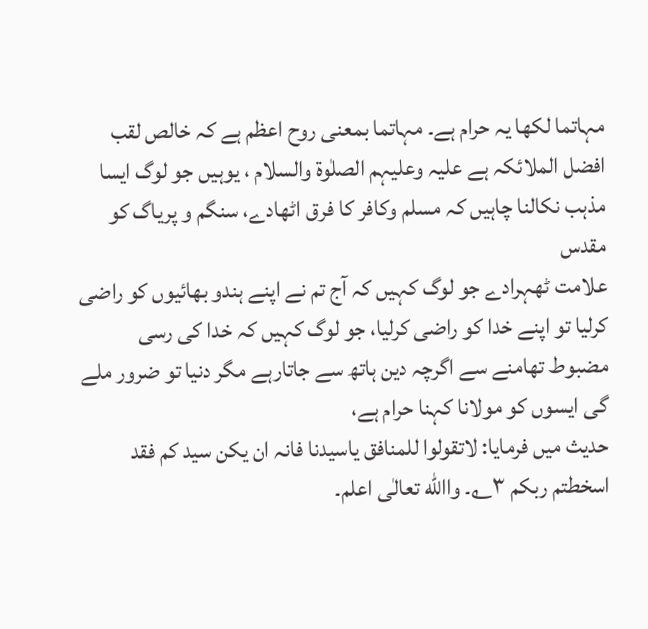مہاتما لکھا یہ حرام ہے۔ مہاتما بمعنی روح اعظم ہے کہ خالص لقب افضل الملائکہ ہے علیہ وعلیہم الصلٰوۃ والسلام ، یوہیں جو لوگ ایسا مذہب نکالنا چاہیں کہ مسلم وکافر کا فرق اٹھادے، سنگم و پریاگ کو مقدس
علامت ٹھہرادے جو لوگ کہیں کہ آج تم نے اپنے ہندو بھائیوں کو راضی کرلیا تو اپنے خدا کو راضی کرلیا، جو لوگ کہیں کہ خدا کی رسی مضبوط تھامنے سے اگرچہ دین ہاتھ سے جاتارہے مگر دنیا تو ضرور ملے گی ایسوں کو مولانا کہنا حرام ہے،
حدیث میں فرمایا: لاتقولوا للمنافق یاسیدنا فانہ ان یکن سید کم فقد اسخطتم ربکم ۳؎۔ واالله تعالٰی اعلم۔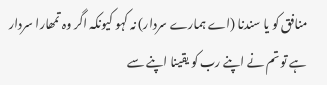منافق کو یا سندنا (اے ہمارے سردار) نہ کہو کیونکہ اگر وہ تمھارا سردار ہے تو تم نے اپنے رب کو یقینا اپنے سے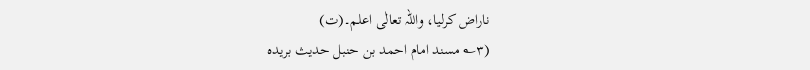ناراض کرلیا، واللہ تعالٰی اعلم۔(ت)
(۳؎ مسند امام احمد بن حنبل حدیث بریدہ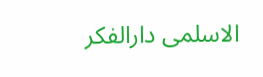الاسلمی دارالفکر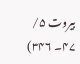بیروت ۵/ ۴۷۔ ۳۴۶)